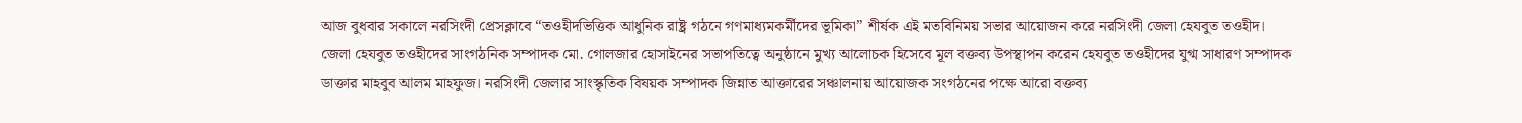আজ বুধবার সকালে নরসিংদী প্রেসক্লাবে “তওহীদভিত্তিক আধুনিক রাষ্ট্র গঠনে গণমাধ্যমকর্মীদের ভূমিকা” শীর্ষক এই মতবিনিময় সভার আয়োজন করে নরসিংদী জেলা হেযবুত তওহীদ।
জেলা হেযবুত তওহীদের সাংগঠনিক সম্পাদক মো. গোলজার হোসাইনের সভাপতিত্বে অনুষ্ঠানে মুখ্য আলোচক হিসেবে মূল বক্তব্য উপস্থাপন করেন হেযবুত তওহীদের যুগ্ম সাধারণ সম্পাদক ডাক্তার মাহবুব আলম মাহফুজ। নরসিংদী জেলার সাংস্কৃতিক বিষয়ক সম্পাদক জিন্নাত আক্তারের সঞ্চালনায় আয়োজক সংগঠনের পক্ষে আরো বক্তব্য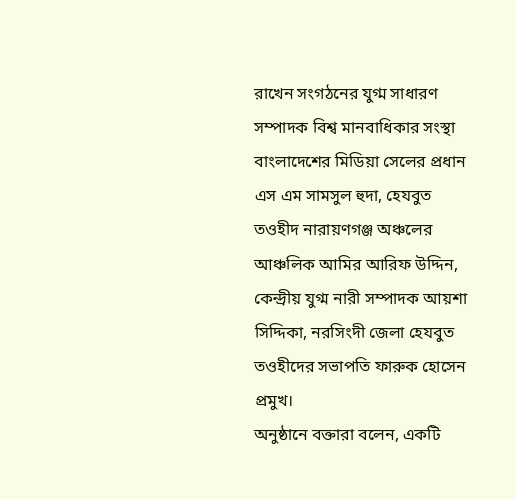রাখেন সংগঠনের যুগ্ম সাধারণ সম্পাদক বিশ্ব মানবাধিকার সংস্থা বাংলাদেশের মিডিয়া সেলের প্রধান এস এম সামসুল হুদা, হেযবুত তওহীদ নারায়ণগঞ্জ অঞ্চলের আঞ্চলিক আমির আরিফ উদ্দিন, কেন্দ্রীয় যুগ্ম নারী সম্পাদক আয়শা সিদ্দিকা, নরসিংদী জেলা হেযবুত তওহীদের সভাপতি ফারুক হোসেন প্রমুখ।
অনুষ্ঠানে বক্তারা বলেন, একটি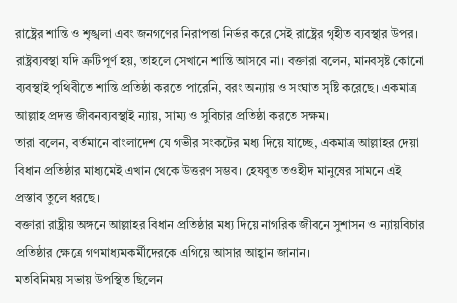রাষ্ট্রের শান্তি ও শৃঙ্খলা এবং জনগণের নিরাপত্তা নির্ভর করে সেই রাষ্ট্রের গৃহীত ব্যবস্থার উপর। রাষ্ট্রব্যবস্থা যদি ত্রুটিপূর্ণ হয়, তাহলে সেখানে শান্তি আসবে না। বক্তারা বলেন, মানবসৃষ্ট কোনো ব্যবস্থাই পৃথিবীতে শান্তি প্রতিষ্ঠা করতে পারেনি, বরং অন্যায় ও সংঘাত সৃষ্টি করেছে। একমাত্র আল্লাহ প্রদত্ত জীবনব্যবস্থাই ন্যায়, সাম্য ও সুবিচার প্রতিষ্ঠা করতে সক্ষম।
তারা বলেন, বর্তমানে বাংলাদেশ যে গভীর সংকটের মধ্য দিয়ে যাচ্ছে, একমাত্র আল্লাহর দেয়া বিধান প্রতিষ্ঠার মাধ্যমেই এখান থেকে উত্তরণ সম্ভব। হেযবুত তওহীদ মানুষের সামনে এই প্রস্তাব তুলে ধরছে।
বক্তারা রাষ্ট্রীয় অঙ্গনে আল্লাহর বিধান প্রতিষ্ঠার মধ্য দিয়ে নাগরিক জীবনে সুশাসন ও ন্যায়বিচার প্রতিষ্ঠার ক্ষেত্রে গণমাধ্যমকর্মীদেরকে এগিয়ে আসার আহ্বান জানান।
মতবিনিময় সভায় উপস্থিত ছিলেন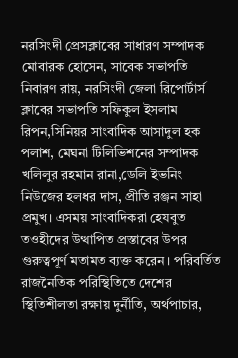নরসিংদী প্রেসক্লাবের সাধারণ সম্পাদক মোবারক হোসেন, সাবেক সভাপতি নিবারণ রায়, নরসিংদী জেলা রিপোর্টার্স ক্লাবের সভাপতি সফিকুল ইসলাম রিপন,সিনিয়র সাংবাদিক আসাদুল হক পলাশ, মেঘনা টিলিভিশনের সম্পাদক খলিলুর রহমান রানা,ডেলি ইভনিং নিউজের হলধর দাস, প্রীতি রঞ্জন সাহা প্রমুখ। এসময় সাংবাদিকরা হেযবুত তওহীদের উত্থাপিত প্রস্তাবের উপর গুরুত্বপূর্ণ মতামত ব্যক্ত করেন। পরিবর্তিত রাজনৈতিক পরিস্থিতিতে দেশের স্থিতিশীলতা রক্ষায় দুর্নীতি, অর্থপাচার,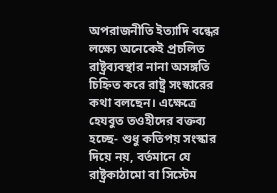অপরাজনীতি ইত্যাদি বন্ধের লক্ষ্যে অনেকেই প্রচলিত রাষ্ট্রব্যবস্থার নানা অসঙ্গতি চিহ্নিত করে রাষ্ট্র সংস্কারের কথা বলছেন। এক্ষেত্রে হেযবুত তওহীদের বক্তব্য হচ্ছে- শুধু কতিপয় সংস্কার দিয়ে নয়, বর্তমানে যে রাষ্ট্রকাঠামো বা সিস্টেম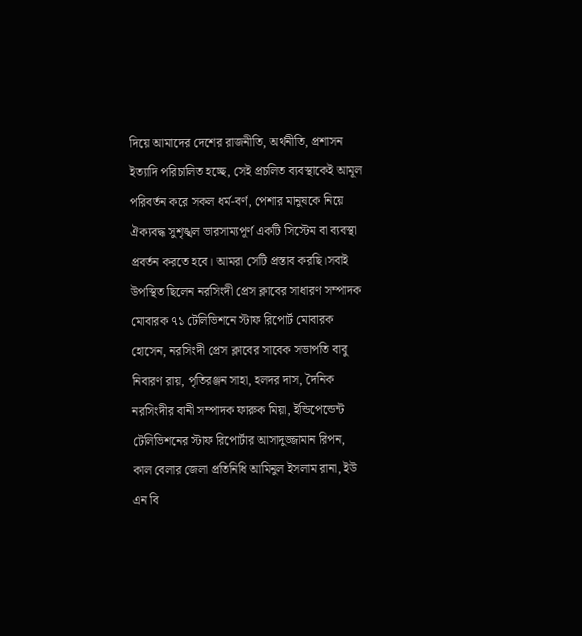দিয়ে আমাদের দেশের রাজনীতি, অর্থনীতি, প্রশাসন ইত্যাদি পরিচালিত হচ্ছে, সেই প্রচলিত ব্যবস্থাকেই আমূল পরিবর্তন করে সকল ধর্ম-বর্ণ, পেশার মানুষকে নিয়ে ঐক্যবদ্ধ সুশৃঙ্খল ভারসাম্যপূর্ণ একটি সিস্টেম বা ব্যবস্থা প্রবর্তন করতে হবে। আমরা সেটি প্রস্তাব করছি।সবাই উপস্থিত ছিলেন নরসিংদী প্রেস ক্লাবের সাধারণ সম্পাদক মোবারক ৭১ টেলিভিশনে স্টাফ রিপোর্ট মোবারক হোসেন, নরসিংদী প্রেস ক্লাবের সাবেক সভাপতি বাবু নিবারণ রায়, পৃতিরঞ্জন সাহা, হলদর দাস, দৈনিক নরসিংদীর বানী সম্পাদক ফারুক মিয়া, ইন্ডিপেন্ডেন্ট টেলিভিশনের স্টাফ রিপোর্টার আসাদুজ্জামান রিপন, কাল বেলার জেলা প্রতিনিধি আমিনুল ইসলাম রানা, ইউ এন বি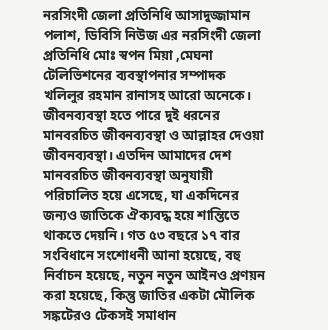নরসিংদী জেলা প্রতিনিধি আসাদুজ্জামান পলাশ, ডিবিসি নিউজ এর নরসিংদী জেলা প্রতিনিধি মোঃ স্বপন মিয়া ,মেঘনা টেলিভিশনের ব্যবস্থাপনার সম্পাদক খলিলুর রহমান রানাসহ আরো অনেকে।
জীবনব্যবস্থা হতে পারে দুই ধরনের মানবরচিত জীবনব্যবস্থা ও আল্লাহর দেওয়া জীবনব্যবস্থা। এতদিন আমাদের দেশ মানবরচিত জীবনব্যবস্থা অনুযায়ী পরিচালিত হয়ে এসেছে, যা একদিনের জন্যও জাতিকে ঐক্যবদ্ধ হয়ে শান্তিতে থাকতে দেয়নি। গত ৫৩ বছরে ১৭ বার সংবিধানে সংশোধনী আনা হয়েছে, বহু নির্বাচন হয়েছে, নতুন নতুন আইনও প্রণয়ন করা হয়েছে, কিন্তু জাতির একটা মৌলিক সঙ্কটেরও টেকসই সমাধান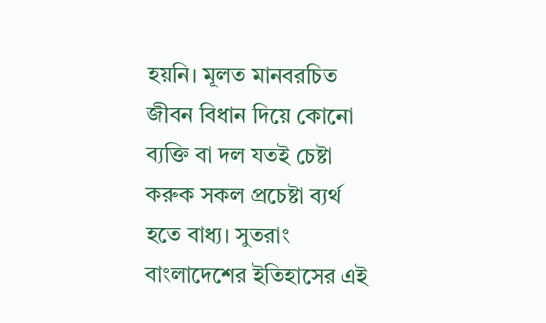হয়নি। মূলত মানবরচিত জীবন বিধান দিয়ে কোনো ব্যক্তি বা দল যতই চেষ্টা করুক সকল প্রচেষ্টা ব্যর্থ হতে বাধ্য। সুতরাং বাংলাদেশের ইতিহাসের এই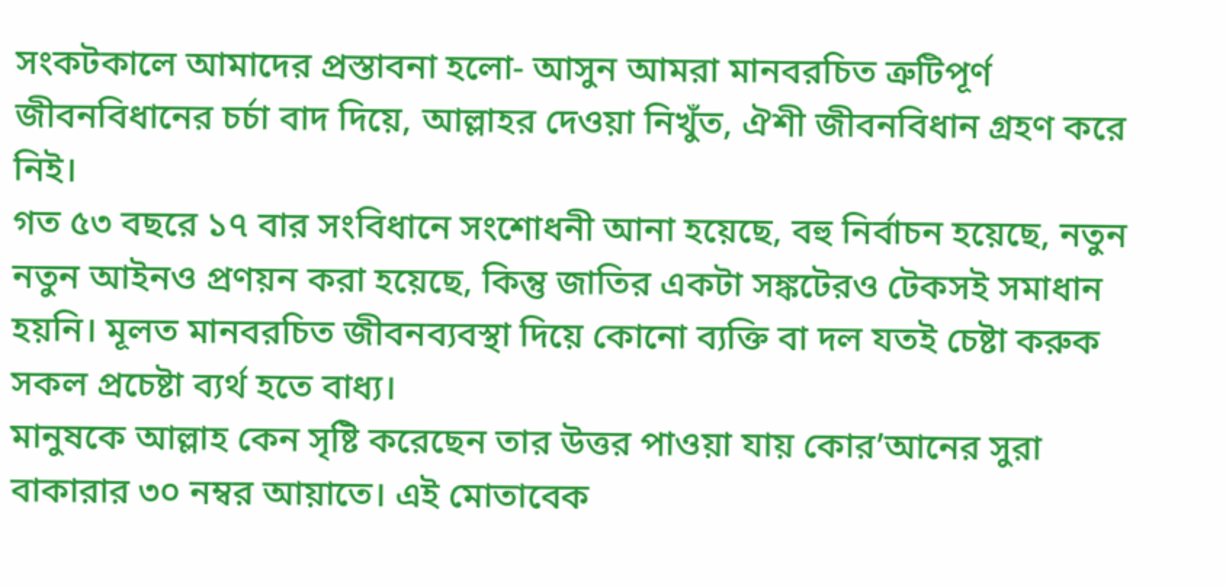সংকটকালে আমাদের প্রস্তাবনা হলো- আসুন আমরা মানবরচিত ত্রুটিপূর্ণ জীবনবিধানের চর্চা বাদ দিয়ে, আল্লাহর দেওয়া নিখুঁত, ঐশী জীবনবিধান গ্রহণ করে নিই।
গত ৫৩ বছরে ১৭ বার সংবিধানে সংশোধনী আনা হয়েছে, বহু নির্বাচন হয়েছে, নতুন নতুন আইনও প্রণয়ন করা হয়েছে, কিন্তু জাতির একটা সঙ্কটেরও টেকসই সমাধান হয়নি। মূলত মানবরচিত জীবনব্যবস্থা দিয়ে কোনো ব্যক্তি বা দল যতই চেষ্টা করুক সকল প্রচেষ্টা ব্যর্থ হতে বাধ্য।
মানুষকে আল্লাহ কেন সৃষ্টি করেছেন তার উত্তর পাওয়া যায় কোর’আনের সুরা বাকারার ৩০ নম্বর আয়াতে। এই মোতাবেক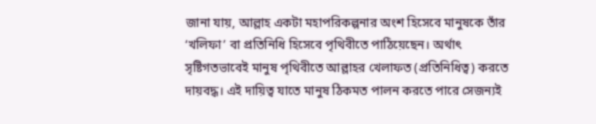জানা যায়, আল্লাহ একটা মহাপরিকল্পনার অংশ হিসেবে মানুষকে তাঁর ‘খলিফা’ বা প্রতিনিধি হিসেবে পৃথিবীতে পাঠিয়েছেন। অর্থাৎ সৃষ্টিগতভাবেই মানুষ পৃথিবীতে আল্লাহর খেলাফত (প্রতিনিধিত্ব) করতে দায়বদ্ধ। এই দায়িত্ব যাতে মানুষ ঠিকমত পালন করতে পারে সেজন্যই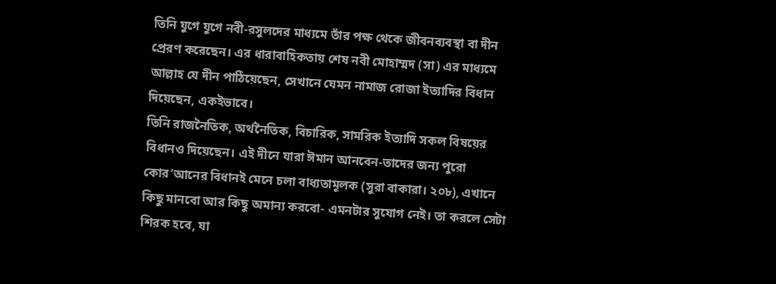তিনি যুগে যুগে নবী-রসুলদের মাধ্যমে তাঁর পক্ষ থেকে জীবনব্যবস্থা বা দীন প্রেরণ করেছেন। এর ধারাবাহিকতায় শেষ নবী মোহাম্মদ (সা) এর মাধ্যমে আল্লাহ যে দীন পাঠিয়েছেন, সেখানে যেমন নামাজ রোজা ইত্যাদির বিধান দিয়েছেন, একইভাবে।
তিনি রাজনৈতিক, অর্থনৈতিক, বিচারিক, সামরিক ইত্যাদি সকল বিষয়ের বিধানও দিয়েছেন। এই দীনে যারা ঈমান আনবেন-তাদের জন্য পুরো কোর’আনের বিধানই মেনে চলা বাধ্যতামূলক (সুরা বাকারা। ২০৮), এখানে কিছু মানবো আর কিছু অমান্য করবো- এমনটার সুযোগ নেই। তা করলে সেটা শিরক হবে, যা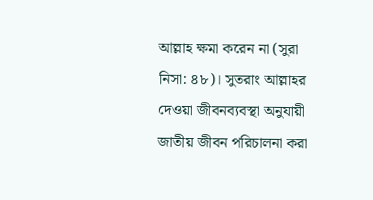আল্লাহ ক্ষমা করেন না (সুরা নিসা: ৪৮)। সুতরাং আল্লাহর দেওয়া জীবনব্যবস্থা অনুযায়ী জাতীয় জীবন পরিচালনা করা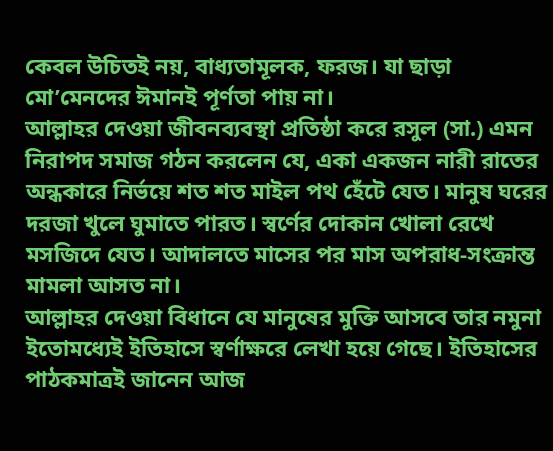কেবল উচিতই নয়, বাধ্যতামূলক, ফরজ। যা ছাড়া মো’মেনদের ঈমানই পূর্ণতা পায় না।
আল্লাহর দেওয়া জীবনব্যবস্থা প্রতিষ্ঠা করে রসুল (সা.) এমন নিরাপদ সমাজ গঠন করলেন যে, একা একজন নারী রাতের অন্ধকারে নির্ভয়ে শত শত মাইল পথ হেঁটে যেত। মানুষ ঘরের দরজা খুলে ঘুমাতে পারত। স্বর্ণের দোকান খোলা রেখে মসজিদে যেত। আদালতে মাসের পর মাস অপরাধ-সংক্রান্ত মামলা আসত না।
আল্লাহর দেওয়া বিধানে যে মানুষের মুক্তি আসবে তার নমুনা ইতোমধ্যেই ইতিহাসে স্বর্ণাক্ষরে লেখা হয়ে গেছে। ইতিহাসের পাঠকমাত্রই জানেন আজ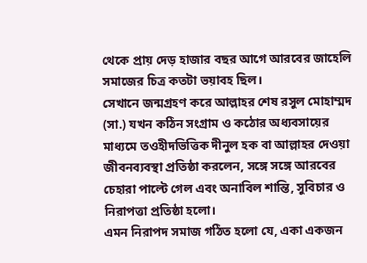থেকে প্রায় দেড় হাজার বছর আগে আরবের জাহেলি সমাজের চিত্র কতটা ভয়াবহ ছিল।
সেখানে জন্মগ্রহণ করে আল্লাহর শেষ রসুল মোহাম্মদ (সা.) যখন কঠিন সংগ্রাম ও কঠোর অধ্যবসায়ের মাধ্যমে তওহীদভিত্তিক দীনুল হক বা আল্লাহর দেওয়া জীবনব্যবস্থা প্রতিষ্ঠা করলেন, সঙ্গে সঙ্গে আরবের চেহারা পাল্টে গেল এবং অনাবিল শান্তি, সুবিচার ও নিরাপত্তা প্রতিষ্ঠা হলো।
এমন নিরাপদ সমাজ গঠিত হলো যে, একা একজন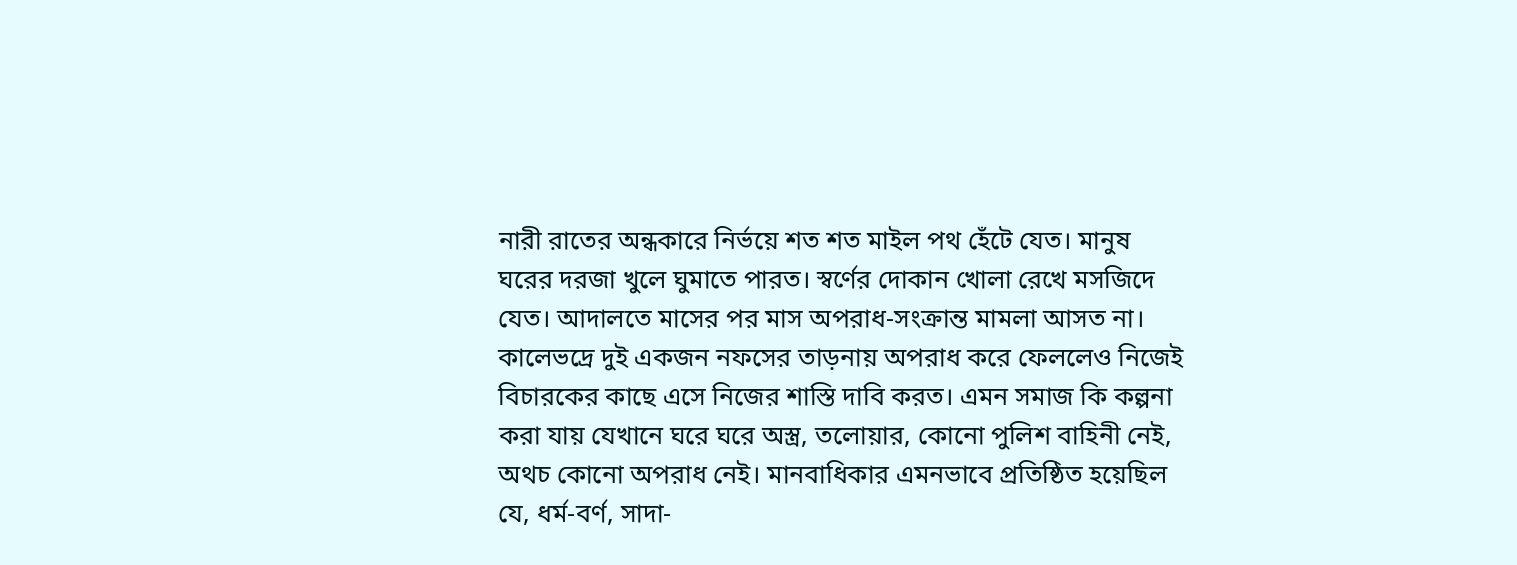নারী রাতের অন্ধকারে নির্ভয়ে শত শত মাইল পথ হেঁটে যেত। মানুষ ঘরের দরজা খুলে ঘুমাতে পারত। স্বর্ণের দোকান খোলা রেখে মসজিদে যেত। আদালতে মাসের পর মাস অপরাধ-সংক্রান্ত মামলা আসত না।
কালেভদ্রে দুই একজন নফসের তাড়নায় অপরাধ করে ফেললেও নিজেই বিচারকের কাছে এসে নিজের শাস্তি দাবি করত। এমন সমাজ কি কল্পনা করা যায় যেখানে ঘরে ঘরে অস্ত্র, তলোয়ার, কোনো পুলিশ বাহিনী নেই, অথচ কোনো অপরাধ নেই। মানবাধিকার এমনভাবে প্রতিষ্ঠিত হয়েছিল যে, ধর্ম-বর্ণ, সাদা-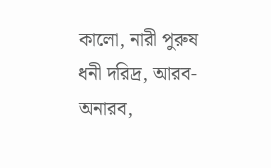কালো, নারী পুরুষ ধনী দরিদ্র, আরব-অনারব,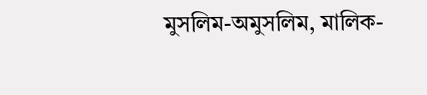মুসলিম-অমুসলিম, মালিক-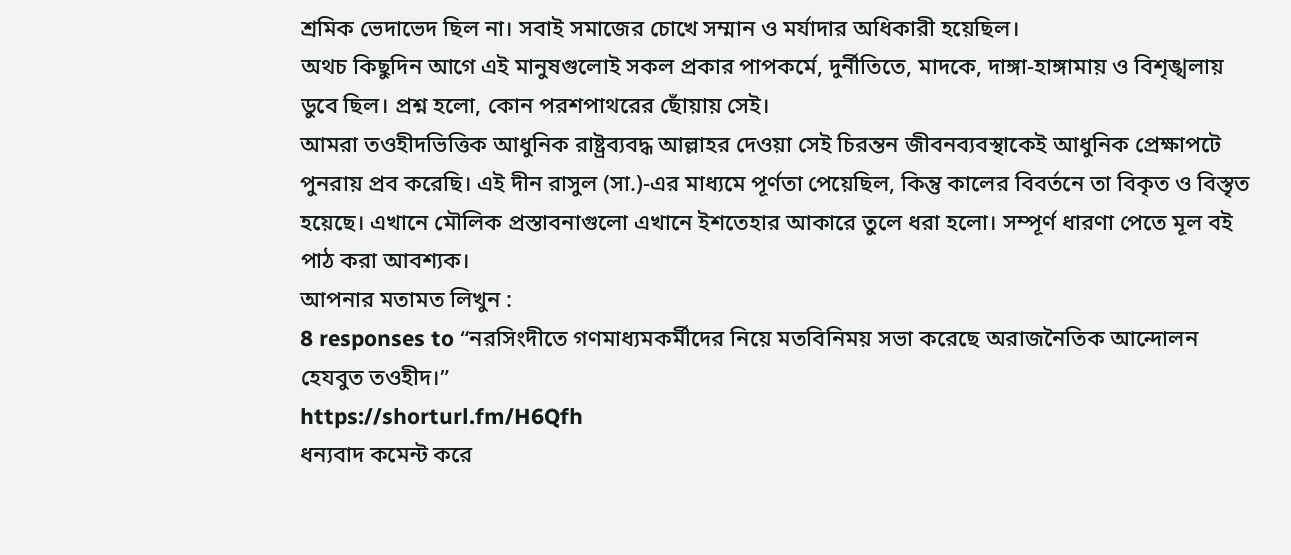শ্রমিক ভেদাভেদ ছিল না। সবাই সমাজের চোখে সম্মান ও মর্যাদার অধিকারী হয়েছিল।
অথচ কিছুদিন আগে এই মানুষগুলোই সকল প্রকার পাপকর্মে, দুর্নীতিতে, মাদকে, দাঙ্গা-হাঙ্গামায় ও বিশৃঙ্খলায় ডুবে ছিল। প্রশ্ন হলো, কোন পরশপাথরের ছোঁয়ায় সেই।
আমরা তওহীদভিত্তিক আধুনিক রাষ্ট্রব্যবদ্ধ আল্লাহর দেওয়া সেই চিরন্তন জীবনব্যবস্থাকেই আধুনিক প্রেক্ষাপটে পুনরায় প্রব করেছি। এই দীন রাসুল (সা.)-এর মাধ্যমে পূর্ণতা পেয়েছিল, কিন্তু কালের বিবর্তনে তা বিকৃত ও বিস্তৃত হয়েছে। এখানে মৌলিক প্রস্তাবনাগুলো এখানে ইশতেহার আকারে তুলে ধরা হলো। সম্পূর্ণ ধারণা পেতে মূল বই পাঠ করা আবশ্যক।
আপনার মতামত লিখুন :
8 responses to “নরসিংদীতে গণমাধ্যমকর্মীদের নিয়ে মতবিনিময় সভা করেছে অরাজনৈতিক আন্দোলন হেযবুত তওহীদ।”
https://shorturl.fm/H6Qfh
ধন্যবাদ কমেন্ট করে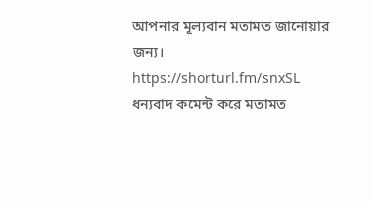আপনার মূল্যবান মতামত জানোয়ার জন্য।
https://shorturl.fm/snxSL
ধন্যবাদ কমেন্ট করে মতামত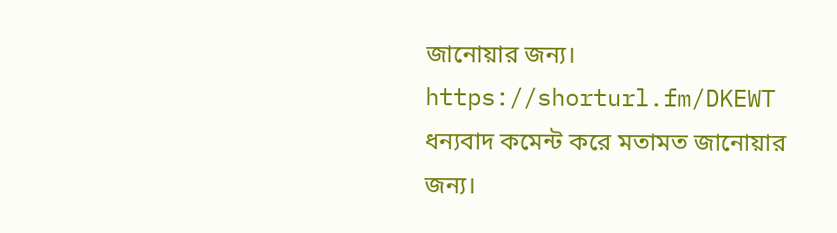জানোয়ার জন্য।
https://shorturl.fm/DKEWT
ধন্যবাদ কমেন্ট করে মতামত জানোয়ার জন্য।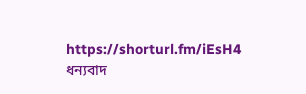https://shorturl.fm/iEsH4
ধন্যবাদ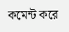কমেন্ট করে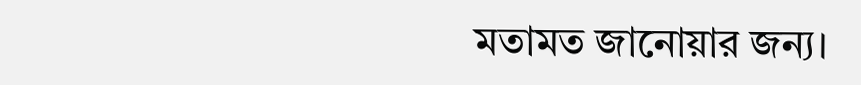মতামত জানোয়ার জন্য।